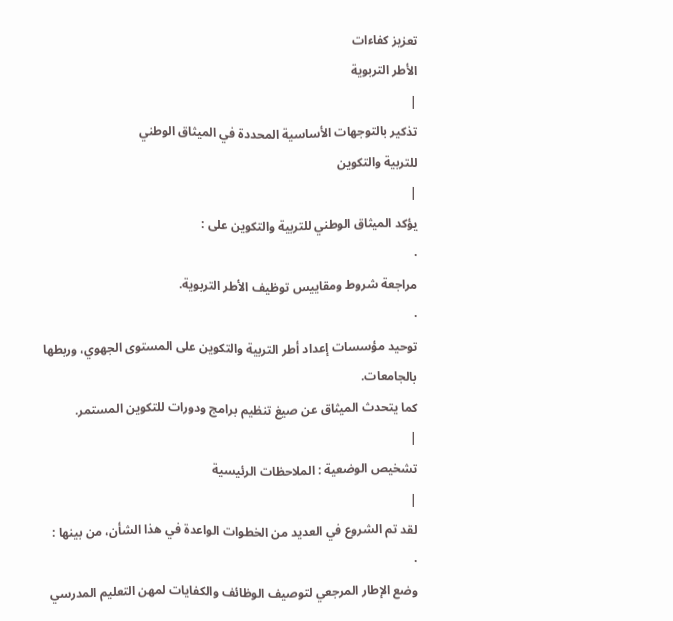تعزيز كفاءات
الأطر التربوية
|
تذكير بالتوجهات الأساسية المحددة في الميثاق الوطني
للتربية والتكوين
|
يؤكد الميثاق الوطني للتربية والتكوين على :
·
مراجعة شروط ومقاييس توظيف الأطر التربوية.
·
توحيد مؤسسات إعداد أطر التربية والتكوين على المستوى الجهوي، وربطها
بالجامعات.
كما يتحدث الميثاق عن صيغ تنظيم برامج ودورات للتكوين المستمر.
|
تشخيص الوضعية : الملاحظات الرئيسية
|
لقد تم الشروع في العديد من الخطوات الواعدة في هذا الشأن، من بينها :
·
وضع الإطار المرجعي لتوصيف الوظائف والكفايات لمهن التعليم المدرسي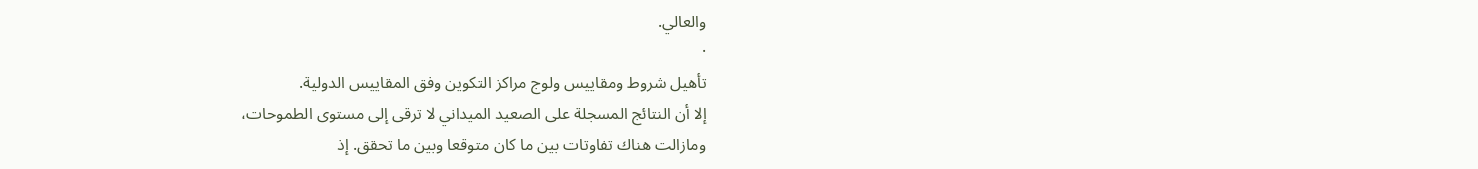والعالي.
·
تأهيل شروط ومقاييس ولوج مراكز التكوين وفق المقاييس الدولية.
إلا أن النتائج المسجلة على الصعيد الميداني لا ترقى إلى مستوى الطموحات،
ومازالت هناك تفاوتات بين ما كان متوقعا وبين ما تحقق. إذ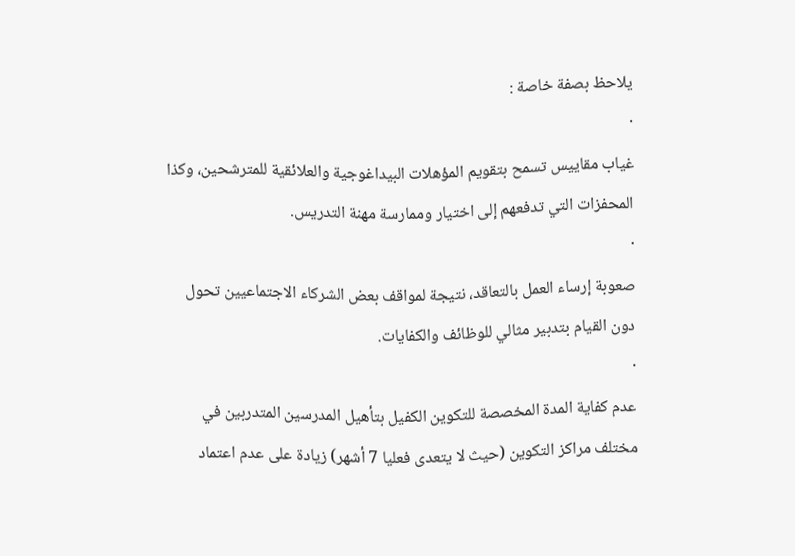يلاحظ بصفة خاصة :
·
غياب مقاييس تسمح بتقويم المؤهلات البيداغوجية والعلائقية للمترشحين، وكذا
المحفزات التي تدفعهم إلى اختيار وممارسة مهنة التدريس.
·
صعوبة إرساء العمل بالتعاقد، نتيجة لمواقف بعض الشركاء الاجتماعيين تحول
دون القيام بتدبير مثالي للوظائف والكفايات.
·
عدم كفاية المدة المخصصة للتكوين الكفيل بتأهيل المدرسين المتدربين في
مختلف مراكز التكوين (حيث لا يتعدى فعليا 7 أشهر) زيادة على عدم اعتماد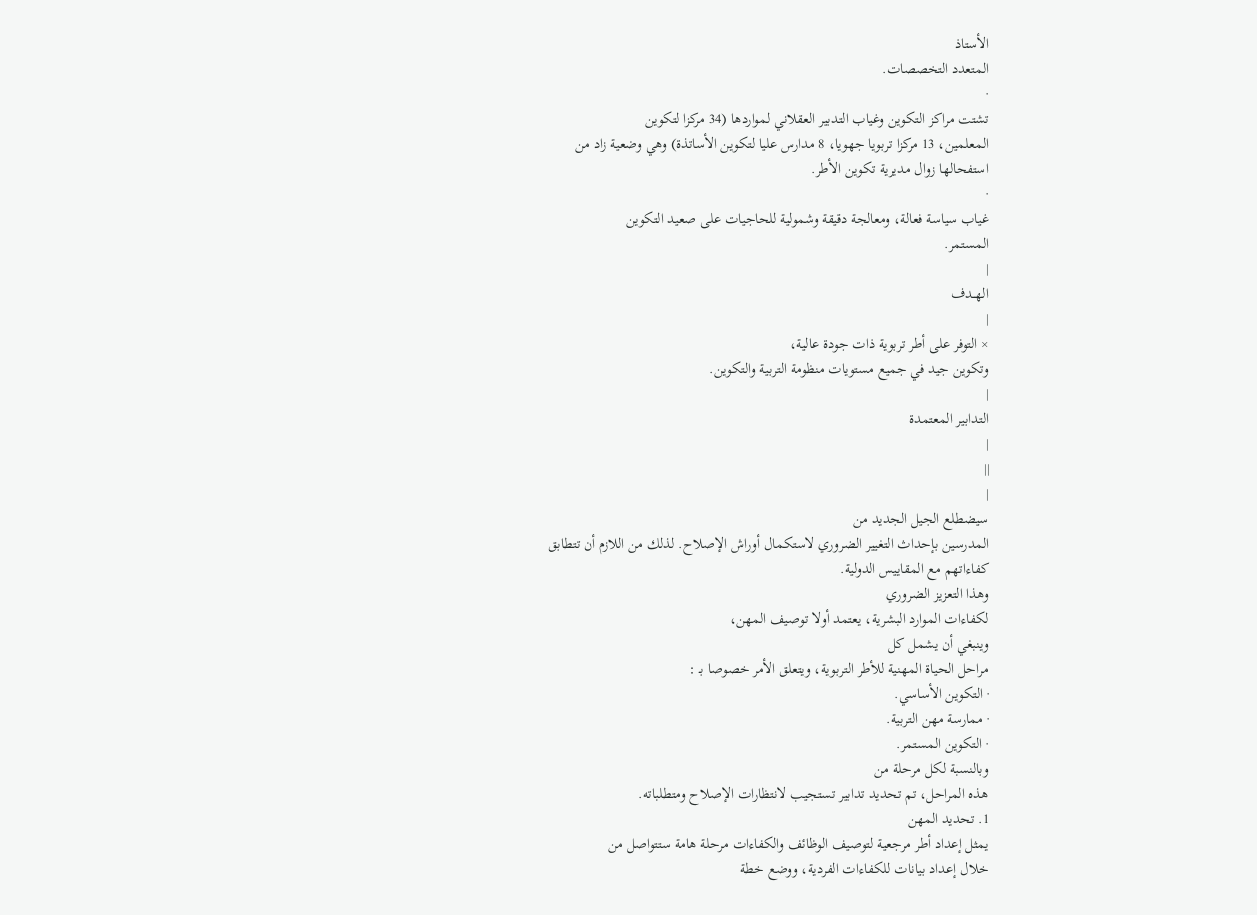الأستاذ
المتعدد التخصصات.
·
تشتت مراكز التكوين وغياب التدبير العقلاني لمواردها (34 مركزا لتكوين
المعلمين، 13 مركزا تربويا جهويا، 8 مدارس عليا لتكوين الأساتذة) وهي وضعية زاد من
استفحالها زوال مديرية تكوين الأطر.
·
غياب سياسة فعالة، ومعالجة دقيقة وشمولية للحاجيات على صعيد التكوين
المستمر.
|
الهــدف
|
× التوفر على أطر تربوية ذات جودة عالية،
وتكوين جيد في جميع مستويات منظومة التربية والتكوين.
|
التدابير المعتمدة
|
||
|
سيضطلع الجيل الجديد من
المدرسين بإحداث التغيير الضروري لاستكمال أوراش الإصلاح. لذلك من اللازم أن تتطابق
كفاءاتهم مع المقاييس الدولية.
وهذا التعزيز الضروري
لكفاءات الموارد البشرية، يعتمد أولا توصيف المهن،
وينبغي أن يشمل كل
مراحل الحياة المهنية للأطر التربوية، ويتعلق الأمر خصوصا بـ :
· التكوين الأساسي.
· ممارسة مهن التربية.
· التكوين المستمر.
وبالنسبة لكل مرحلة من
هذه المراحل، تم تحديد تدابير تستجيب لانتظارات الإصلاح ومتطلباته.
1. تحديد المهن
يمثل إعداد أطر مرجعية لتوصيف الوظائف والكفاءات مرحلة هامة ستتواصل من
خلال إعداد بيانات للكفاءات الفردية، ووضع خطة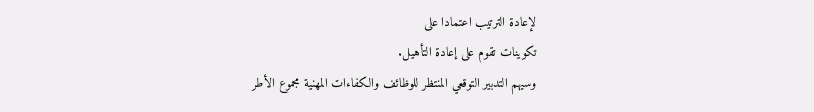لإعادة الترتيب اعتمادا على
تكوينات تقوم على إعادة التأهيل.
وسيهم التدبير التوقعي المنتظر للوظائف والكفاءات المهنية مجموع الأطر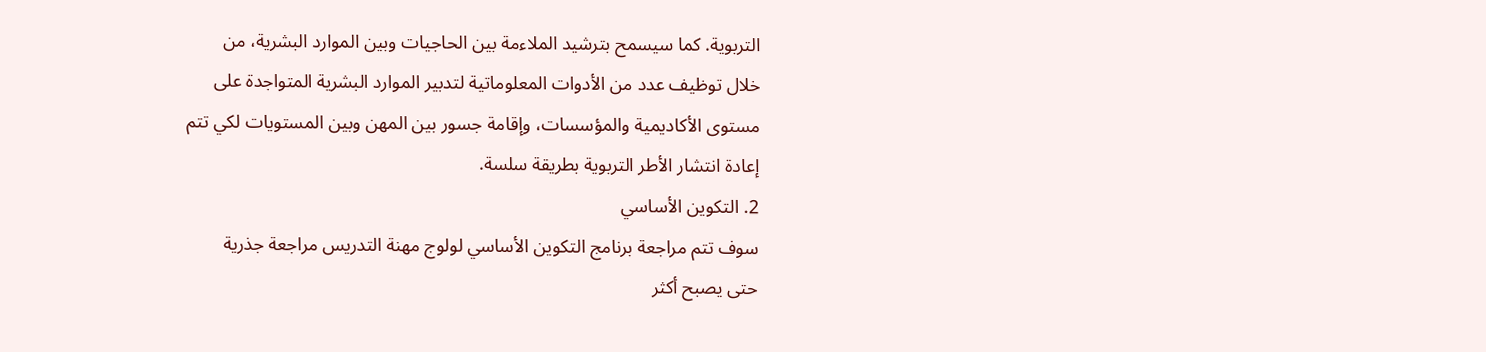التربوية. كما سيسمح بترشيد الملاءمة بين الحاجيات وبين الموارد البشرية، من
خلال توظيف عدد من الأدوات المعلوماتية لتدبير الموارد البشرية المتواجدة على
مستوى الأكاديمية والمؤسسات، وإقامة جسور بين المهن وبين المستويات لكي تتم
إعادة انتشار الأطر التربوية بطريقة سلسة.
2. التكوين الأساسي
سوف تتم مراجعة برنامج التكوين الأساسي لولوج مهنة التدريس مراجعة جذرية
حتى يصبح أكثر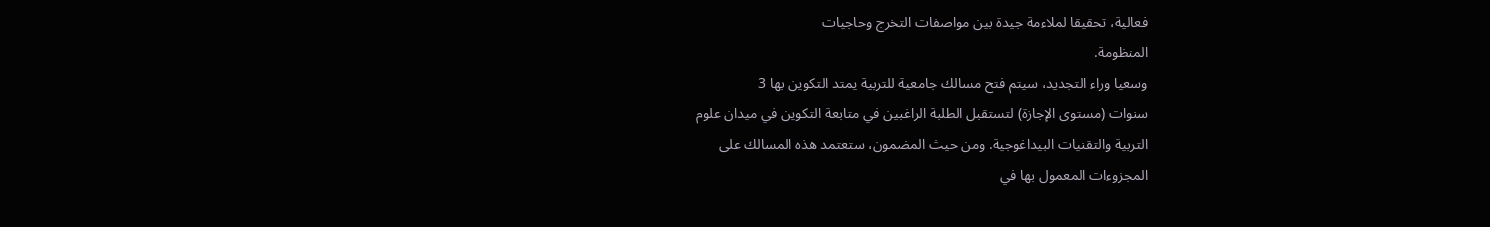فعالية، تحقيقا لملاءمة جيدة بين مواصفات التخرج وحاجيات
المنظومة.
وسعيا وراء التجديد، سيتم فتح مسالك جامعية للتربية يمتد التكوين بها 3
سنوات (مستوى الإجازة) لتستقبل الطلبة الراغبين في متابعة التكوين في ميدان علوم
التربية والتقنيات البيداغوجية. ومن حيث المضمون، ستعتمد هذه المسالك على
المجزوءات المعمول بها في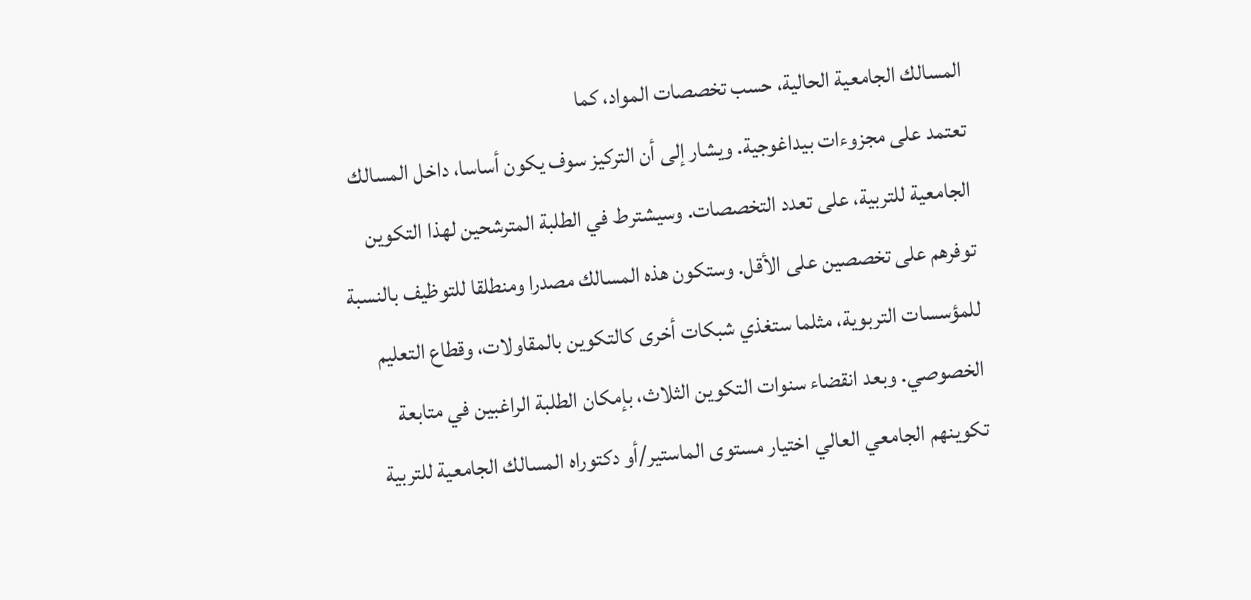المسالك الجامعية الحالية، حسب تخصصات المواد، كما
تعتمد على مجزوءات بيداغوجية. ويشار إلى أن التركيز سوف يكون أساسا، داخل المسالك
الجامعية للتربية، على تعدد التخصصات. وسيشترط في الطلبة المترشحين لهذا التكوين
توفرهم على تخصصين على الأقل. وستكون هذه المسالك مصدرا ومنطلقا للتوظيف بالنسبة
للمؤسسات التربوية، مثلما ستغذي شبكات أخرى كالتكوين بالمقاولات، وقطاع التعليم
الخصوصي. وبعد انقضاء سنوات التكوين الثلاث، بإمكان الطلبة الراغبين في متابعة
تكوينهم الجامعي العالي اختيار مستوى الماستير/أو دكتوراه المسالك الجامعية للتربية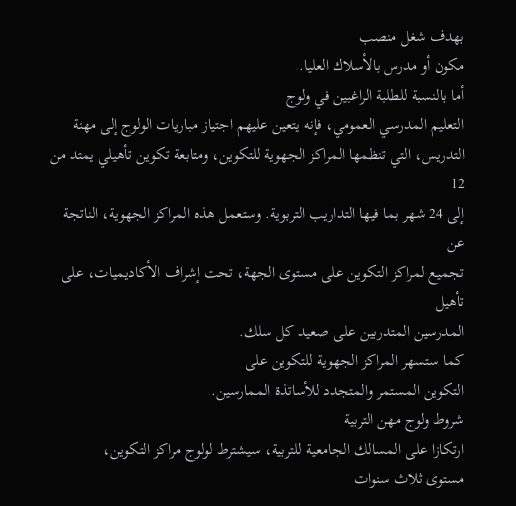بهدف شغل منصب
مكون أو مدرس بالأسلاك العليا.
أما بالنسبة للطلبة الراغبين في ولوج
التعليم المدرسي العمومي، فإنه يتعين عليهم اجتياز مباريات الولوج إلى مهنة
التدريس، التي تنظمها المراكز الجهوية للتكوين، ومتابعة تكوين تأهيلي يمتد من 12
إلى 24 شهر بما فيها التداريب التربوية. وستعمل هذه المراكز الجهوية، الناتجة عن
تجميع لمراكز التكوين على مستوى الجهة، تحت إشراف الأكاديميات، على تأهيل
المدرسين المتدربين على صعيد كل سلك.
كما ستسهر المراكز الجهوية للتكوين على
التكوين المستمر والمتجدد للأساتذة الممارسين.
شروط ولوج مهن التربية
ارتكازا على المسالك الجامعية للتربية، سيشترط لولوج مراكز التكوين،
مستوى ثلاث سنوات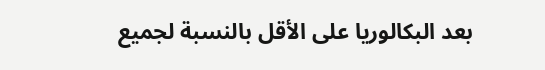بعد البكالوريا على الأقل بالنسبة لجميع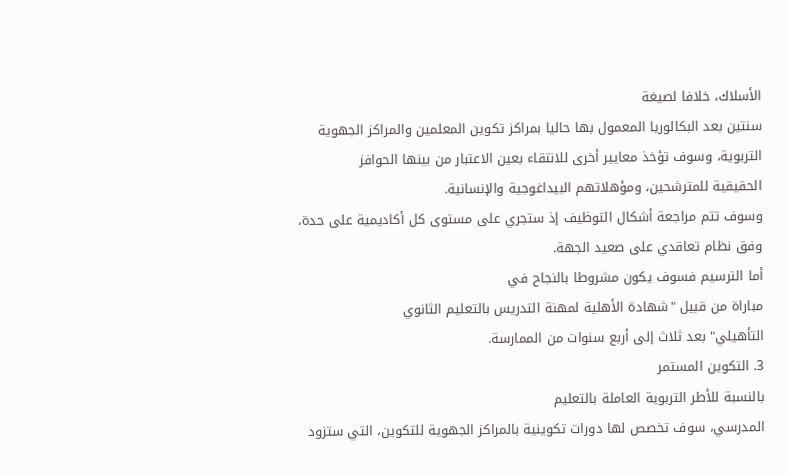الأسلاك، خلافا لصيغة
سنتين بعد البكالوريا المعمول بها حاليا بمراكز تكوين المعلمين والمراكز الجهوية
التربوية، وسوف تؤخذ معايير أخرى للانتقاء بعين الاعتبار من بينها الحوافز
الحقيقية للمترشحين، ومؤهلاتهم البيداغوجية والإنسانية.
وسوف تتم مراجعة أشكال التوظيف إذ ستجري على مستوى كل أكاديمية على حدة،
وفق نظام تعاقدي على صعيد الجهة.
أما الترسيم فسوف يكون مشروطا بالنجاح في
مباراة من قبيل "شهادة الأهلية لمهنة التدريس بالتعليم الثانوي
التأهيلي" بعد ثلاث إلى أربع سنوات من الممارسة.
3. التكوين المستمر
بالنسبة للأطر التربوية العاملة بالتعليم
المدرسي، سوف تخصص لها دورات تكوينية بالمراكز الجهوية للتكوين، التي ستزود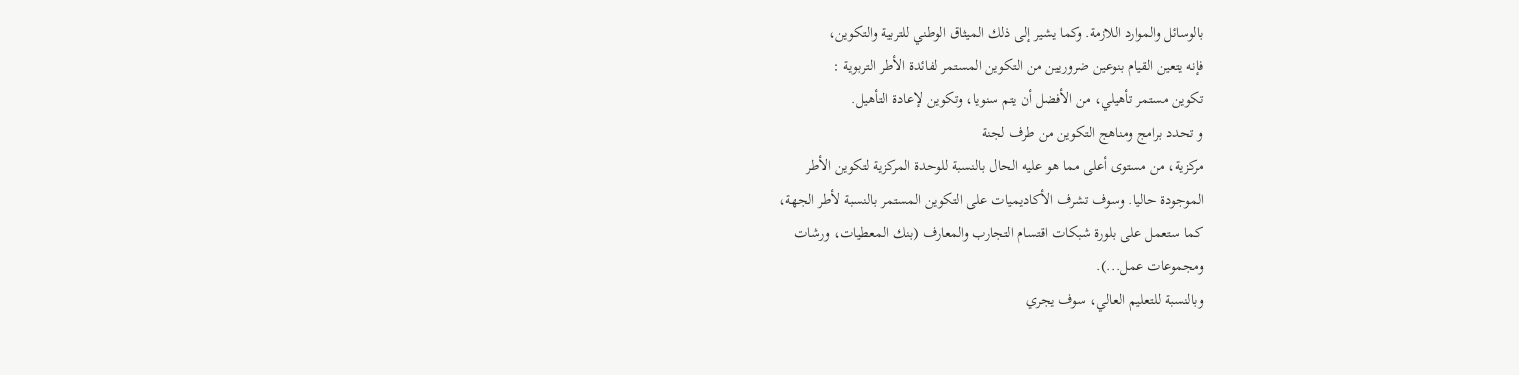بالوسائل والموارد اللازمة. وكما يشير إلى ذلك الميثاق الوطني للتربية والتكوين،
فإنه يتعين القيام بنوعين ضروريين من التكوين المستمر لفائدة الأطر التربوية :
تكوين مستمر تأهيلي، من الأفضل أن يتم سنويا، وتكوين لإعادة التأهيل.
و تحدد برامج ومناهج التكوين من طرف لجنة
مركزية، من مستوى أعلى مما هو عليه الحال بالنسبة للوحدة المركزية لتكوين الأطر
الموجودة حاليا. وسوف تشرف الأكاديميات على التكوين المستمر بالنسبة لأطر الجهة،
كما ستعمل على بلورة شبكات اقتسام التجارب والمعارف (بنك المعطيات، ورشات
ومجموعات عمل...).
وبالنسبة للتعليم العالي، سوف يجري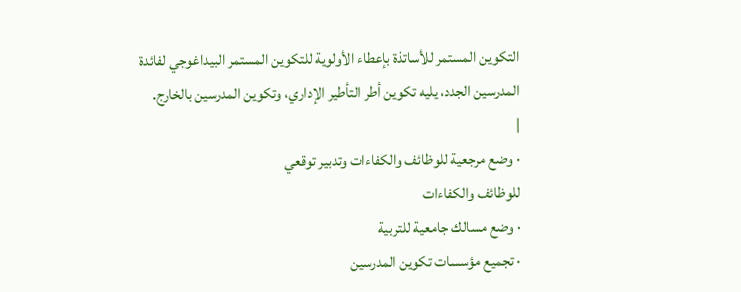التكوين المستمر للأساتذة بإعطاء الأولوية للتكوين المستمر البيداغوجي لفائدة
المدرسين الجدد، يليه تكوين أطر التأطير الإداري، وتكوين المدرسين بالخارج.
|
· وضع مرجعية للوظائف والكفاءات وتدبير توقعي
للوظائف والكفاءات
· وضع مسالك جامعية للتربية
· تجميع مؤسسات تكوين المدرسين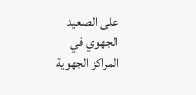على الصعيد
الجهوي في المراكز الجهوية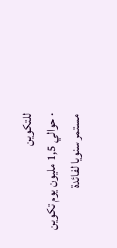للتكوين
· حوالي 1,5 مليون يوم تكوين
مستمر سنويا لفائدة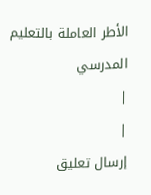الأطر العاملة بالتعليم المدرسي
|
|
إرسال تعليق